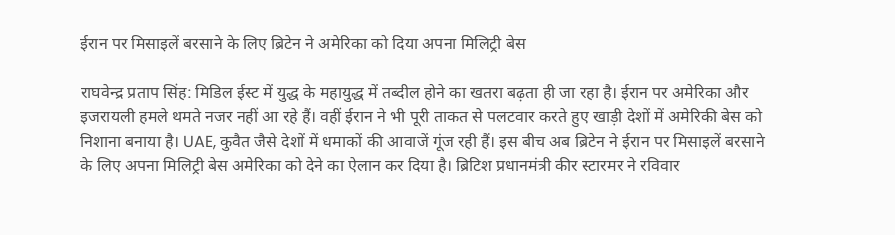ईरान पर मिसाइलें बरसाने के लिए ब्रिटेन ने अमेरिका को दिया अपना मिलिट्री बेस

राघवेन्द्र प्रताप सिंह: मिडिल ईस्ट में युद्ध के महायुद्ध में तब्दील होने का खतरा बढ़ता ही जा रहा है। ईरान पर अमेरिका और इजरायली हमले थमते नजर नहीं आ रहे हैं। वहीं ईरान ने भी पूरी ताकत से पलटवार करते हुए खाड़ी देशों में अमेरिकी बेस को निशाना बनाया है। UAE, कुवैत जैसे देशों में धमाकों की आवाजें गूंज रही हैं। इस बीच अब ब्रिटेन ने ईरान पर मिसाइलें बरसाने के लिए अपना मिलिट्री बेस अमेरिका को देने का ऐलान कर दिया है। ब्रिटिश प्रधानमंत्री कीर स्टारमर ने रविवार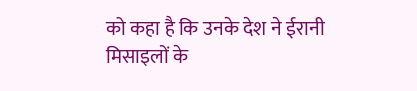को कहा है कि उनके देश ने ईरानी मिसाइलों के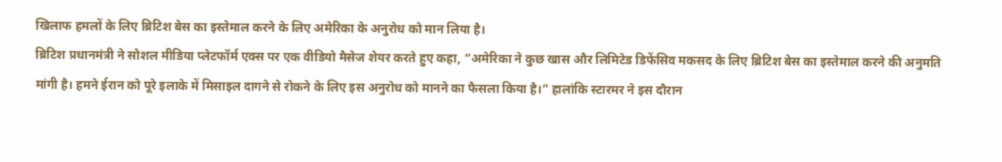खिलाफ हमलों के लिए ब्रिटिश बेस का इस्तेमाल करने के लिए अमेरिका के अनुरोध को मान लिया है।
ब्रिटिश प्रधानमंत्री ने सोशल मीडिया प्लेटफॉर्म एक्स पर एक वीडियो मैसेज शेयर करते हुए कहा, “अमेरिका ने कुछ खास और लिमिटेड डिफेंसिव मकसद के लिए ब्रिटिश बेस का इस्तेमाल करने की अनुमति मांगी है। हमने ईरान को पूरे इलाके में मिसाइल दागने से रोकने के लिए इस अनुरोध को मानने का फैसला किया है।” हालांकि स्टारमर ने इस दौरान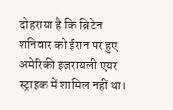दोहराया है कि ब्रिटेन शनिवार को ईरान पर हुए अमेरिकी इजरायली एयर स्ट्राइक में शामिल नहीं था।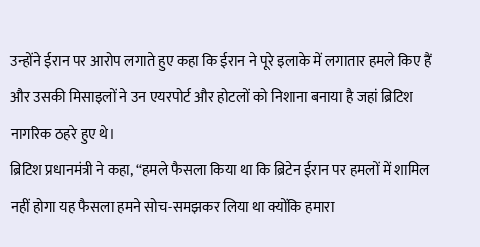उन्होंने ईरान पर आरोप लगाते हुए कहा कि ईरान ने पूरे इलाके में लगातार हमले किए हैं और उसकी मिसाइलों ने उन एयरपोर्ट और होटलों को निशाना बनाया है जहां ब्रिटिश नागरिक ठहरे हुए थे।
ब्रिटिश प्रधानमंत्री ने कहा, “हमले फैसला किया था कि ब्रिटेन ईरान पर हमलों में शामिल नहीं होगा यह फैसला हमने सोच-समझकर लिया था क्योंकि हमारा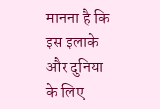मानना है कि इस इलाके और दुनिया के लिए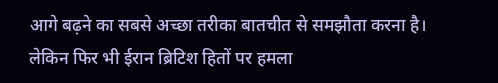आगे बढ़ने का सबसे अच्छा तरीका बातचीत से समझौता करना है। लेकिन फिर भी ईरान ब्रिटिश हितों पर हमला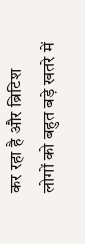कर रहा है और ब्रिटिश लोगों को बहुत बड़े खतरे में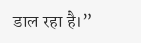डाल रहा है।”